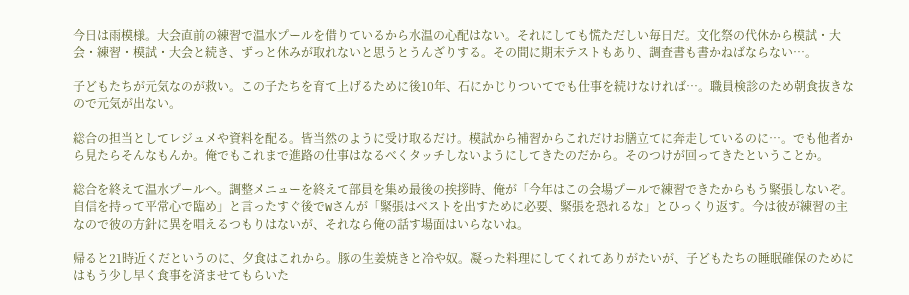今日は雨模様。大会直前の練習で温水プールを借りているから水温の心配はない。それにしても慌ただしい毎日だ。文化祭の代休から模試・大会・練習・模試・大会と続き、ずっと休みが取れないと思うとうんざりする。その間に期末テストもあり、調査書も書かねばならない…。

子どもたちが元気なのが救い。この子たちを育て上げるために後10年、石にかじりついてでも仕事を続けなければ…。職員検診のため朝食抜きなので元気が出ない。

総合の担当としてレジュメや資料を配る。皆当然のように受け取るだけ。模試から補習からこれだけお膳立てに奔走しているのに…。でも他者から見たらそんなもんか。俺でもこれまで進路の仕事はなるべくタッチしないようにしてきたのだから。そのつけが回ってきたということか。

総合を終えて温水プールへ。調整メニューを終えて部員を集め最後の挨拶時、俺が「今年はこの会場プールで練習できたからもう緊張しないぞ。自信を持って平常心で臨め」と言ったすぐ後でWさんが「緊張はベストを出すために必要、緊張を恐れるな」とひっくり返す。今は彼が練習の主なので彼の方針に異を唱えるつもりはないが、それなら俺の話す場面はいらないね。

帰ると21時近くだというのに、夕食はこれから。豚の生姜焼きと冷や奴。凝った料理にしてくれてありがたいが、子どもたちの睡眠確保のためにはもう少し早く食事を済ませてもらいた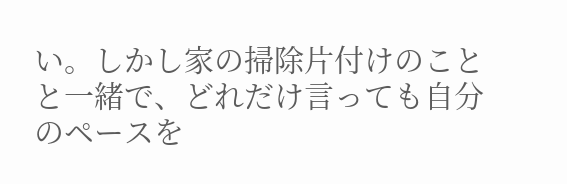い。しかし家の掃除片付けのことと一緒で、どれだけ言っても自分のペースを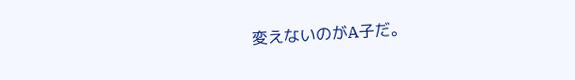変えないのがA子だ。